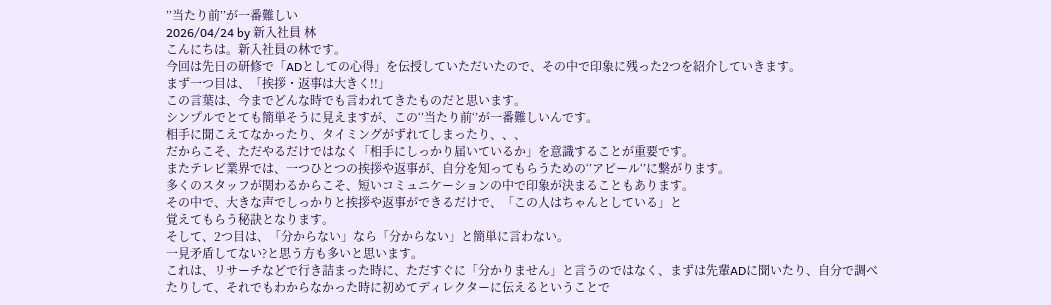’’当たり前’’が一番難しい
2026/04/24 by 新入社員 林
こんにちは。新入社員の林です。
今回は先日の研修で「ADとしての心得」を伝授していただいたので、その中で印象に残った2つを紹介していきます。
まず一つ目は、「挨拶・返事は大きく!!」
この言葉は、今までどんな時でも言われてきたものだと思います。
シンプルでとても簡単そうに見えますが、この‘’当たり前‘’が一番難しいんです。
相手に聞こえてなかったり、タイミングがずれてしまったり、、、
だからこそ、ただやるだけではなく「相手にしっかり届いているか」を意識することが重要です。
またテレビ業界では、一つひとつの挨拶や返事が、自分を知ってもらうための‘’アピール‘’に繋がります。
多くのスタッフが関わるからこそ、短いコミュニケーションの中で印象が決まることもあります。
その中で、大きな声でしっかりと挨拶や返事ができるだけで、「この人はちゃんとしている」と
覚えてもらう秘訣となります。
そして、2つ目は、「分からない」なら「分からない」と簡単に言わない。
一見矛盾してない?と思う方も多いと思います。
これは、リサーチなどで行き詰まった時に、ただすぐに「分かりません」と言うのではなく、まずは先輩ADに聞いたり、自分で調べたりして、それでもわからなかった時に初めてディレクターに伝えるということで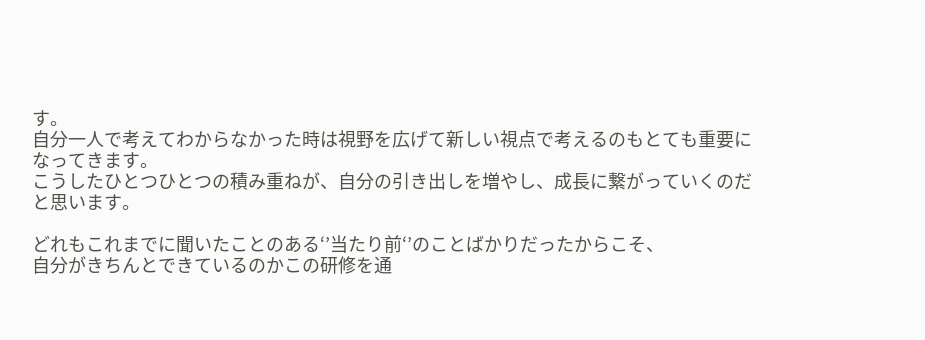す。
自分一人で考えてわからなかった時は視野を広げて新しい視点で考えるのもとても重要になってきます。
こうしたひとつひとつの積み重ねが、自分の引き出しを増やし、成長に繋がっていくのだと思います。

どれもこれまでに聞いたことのある‘’当たり前‘’のことばかりだったからこそ、
自分がきちんとできているのかこの研修を通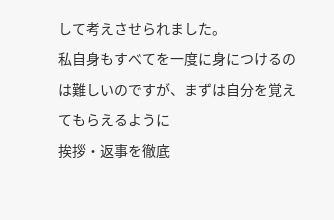して考えさせられました。
私自身もすべてを一度に身につけるのは難しいのですが、まずは自分を覚えてもらえるように
挨拶・返事を徹底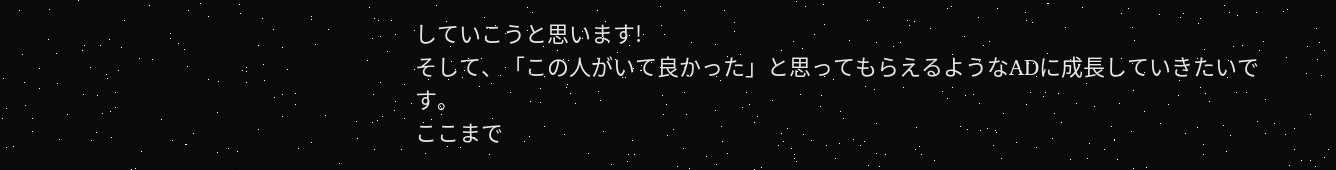していこうと思います!
そして、「この人がいて良かった」と思ってもらえるようなADに成長していきたいです。
ここまで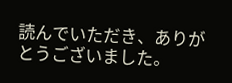読んでいただき、ありがとうございました。